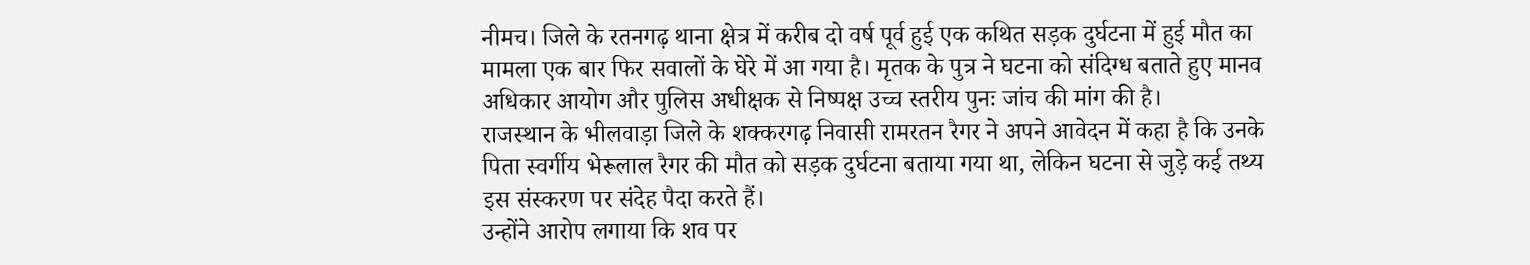नीमच। जिले के रतनगढ़ थाना क्षेत्र में करीब दो वर्ष पूर्व हुई एक कथित सड़क दुर्घटना में हुई मौत का मामला एक बार फिर सवालों के घेरे में आ गया है। मृतक के पुत्र ने घटना को संदिग्ध बताते हुए मानव अधिकार आयोग और पुलिस अधीक्षक से निष्पक्ष उच्च स्तरीय पुनः जांच की मांग की है।
राजस्थान के भीलवाड़ा जिले के शक्करगढ़ निवासी रामरतन रैगर ने अपने आवेदन में कहा है कि उनके पिता स्वर्गीय भेरूलाल रैगर की मौत को सड़क दुर्घटना बताया गया था, लेकिन घटना से जुड़े कई तथ्य इस संस्करण पर संदेह पैदा करते हैं।
उन्होंने आरोप लगाया कि शव पर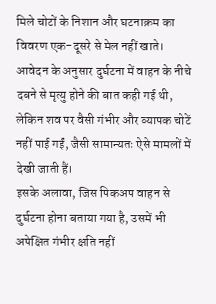मिले चोटों के निशान और घटनाक्रम का विवरण एक-दूसरे से मेल नहीं खाते। आवेदन के अनुसार दुर्घटना में वाहन के नीचे दबने से मृत्यु होने की बात कही गई थी, लेकिन शव पर वैसी गंभीर और व्यापक चोटें नहीं पाई गईं, जैसी सामान्यतः ऐसे मामलों में देखी जाती हैं।
इसके अलावा, जिस पिकअप वाहन से दुर्घटना होना बताया गया है, उसमें भी अपेक्षित गंभीर क्षति नहीं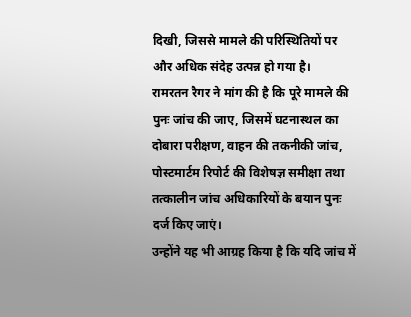दिखी, जिससे मामले की परिस्थितियों पर और अधिक संदेह उत्पन्न हो गया है।
रामरतन रैगर ने मांग की है कि पूरे मामले की पुनः जांच की जाए, जिसमें घटनास्थल का दोबारा परीक्षण, वाहन की तकनीकी जांच, पोस्टमार्टम रिपोर्ट की विशेषज्ञ समीक्षा तथा तत्कालीन जांच अधिकारियों के बयान पुनः दर्ज किए जाएं।
उन्होंने यह भी आग्रह किया है कि यदि जांच में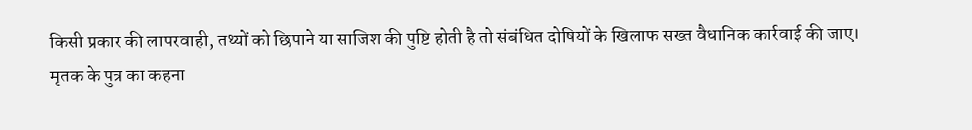किसी प्रकार की लापरवाही, तथ्यों को छिपाने या साजिश की पुष्टि होती है तो संबंधित दोषियों के खिलाफ सख्त वैधानिक कार्रवाई की जाए।
मृतक के पुत्र का कहना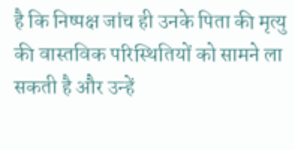है कि निष्पक्ष जांच ही उनके पिता की मृत्यु की वास्तविक परिस्थितियों को सामने ला सकती है और उन्हें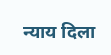न्याय दिला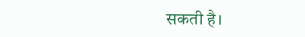सकती है।